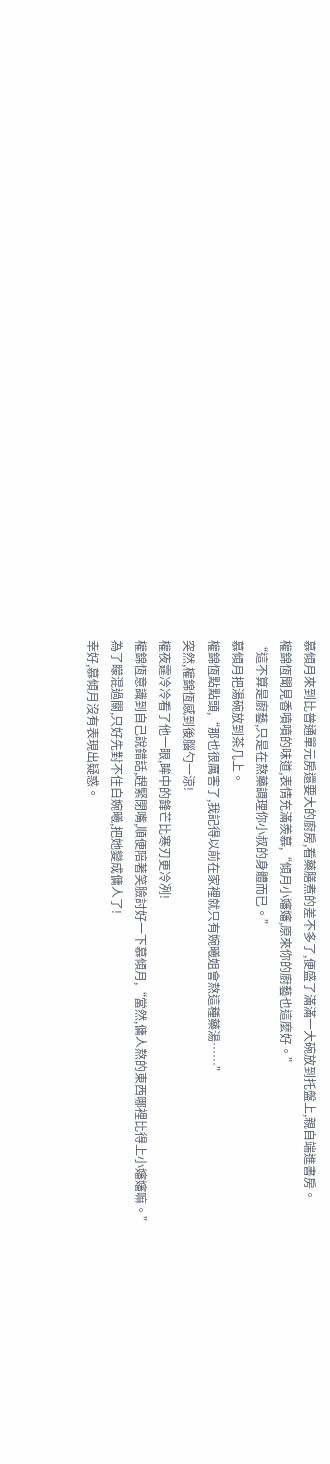慕傾月來到比普通單元房還要大的廚房,看藥膳煮的差不多了,便盛了滿滿一大碗放到托盤上,親自端進書房。
權錦恆聞見香噴噴的味道,表情充滿羨慕,“傾月小嬸嬸,原來你的廚藝也這麼好。”
“這不算是廚藝,只是在熬藥調理你小叔的身體而已。”
慕傾月把湯碗放到茶几上。
權錦恆點點頭,“那也很厲害了,我記得以前在家裡就只有婉曦姐會熬這種藥湯……”
突然,權錦恆感到後腦勺一涼!
權夜霆冷冷看了他一眼,眸中的鋒芒比寒刃更冷冽!
權錦恆意識到自己說錯話,趕緊閉嘴,順便陪著笑臉討好一下慕傾月,“當然,傭人熬的東西哪裡比得上小嬸嬸嘛。”
為了矇混過關,只好先對不住白婉曦,把她變成傭人了!
幸好,慕傾月沒有表現出疑惑。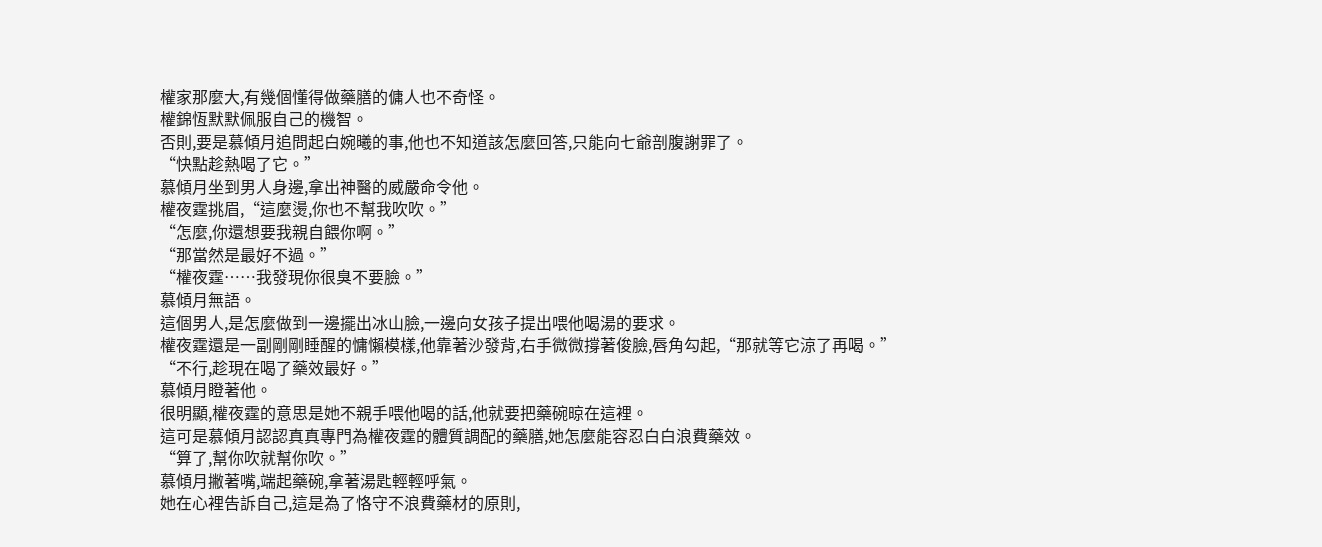權家那麼大,有幾個懂得做藥膳的傭人也不奇怪。
權錦恆默默佩服自己的機智。
否則,要是慕傾月追問起白婉曦的事,他也不知道該怎麼回答,只能向七爺剖腹謝罪了。
“快點趁熱喝了它。”
慕傾月坐到男人身邊,拿出神醫的威嚴命令他。
權夜霆挑眉,“這麼燙,你也不幫我吹吹。”
“怎麼,你還想要我親自餵你啊。”
“那當然是最好不過。”
“權夜霆……我發現你很臭不要臉。”
慕傾月無語。
這個男人,是怎麼做到一邊擺出冰山臉,一邊向女孩子提出喂他喝湯的要求。
權夜霆還是一副剛剛睡醒的慵懶模樣,他靠著沙發背,右手微微撐著俊臉,唇角勾起,“那就等它涼了再喝。”
“不行,趁現在喝了藥效最好。”
慕傾月瞪著他。
很明顯,權夜霆的意思是她不親手喂他喝的話,他就要把藥碗晾在這裡。
這可是慕傾月認認真真專門為權夜霆的體質調配的藥膳,她怎麼能容忍白白浪費藥效。
“算了,幫你吹就幫你吹。”
慕傾月撇著嘴,端起藥碗,拿著湯匙輕輕呼氣。
她在心裡告訴自己,這是為了恪守不浪費藥材的原則,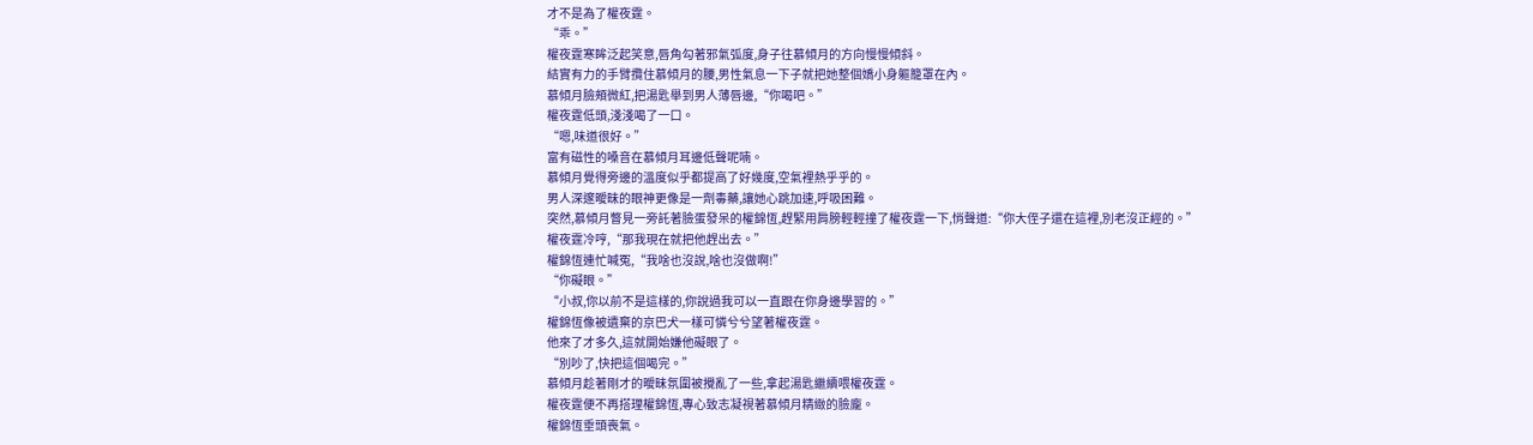才不是為了權夜霆。
“乖。”
權夜霆寒眸泛起笑意,唇角勾著邪氣弧度,身子往慕傾月的方向慢慢傾斜。
結實有力的手臂攬住慕傾月的腰,男性氣息一下子就把她整個嬌小身軀籠罩在內。
慕傾月臉頰微紅,把湯匙舉到男人薄唇邊,“你喝吧。”
權夜霆低頭,淺淺喝了一口。
“嗯,味道很好。”
富有磁性的嗓音在慕傾月耳邊低聲呢喃。
慕傾月覺得旁邊的溫度似乎都提高了好幾度,空氣裡熱乎乎的。
男人深邃曖昧的眼神更像是一劑毒藥,讓她心跳加速,呼吸困難。
突然,慕傾月瞥見一旁託著臉蛋發呆的權錦恆,趕緊用肩膀輕輕撞了權夜霆一下,悄聲道:“你大侄子還在這裡,別老沒正經的。”
權夜霆冷哼,“那我現在就把他趕出去。”
權錦恆連忙喊冤,“我啥也沒說,啥也沒做啊!”
“你礙眼。”
“小叔,你以前不是這樣的,你說過我可以一直跟在你身邊學習的。”
權錦恆像被遺棄的京巴犬一樣可憐兮兮望著權夜霆。
他來了才多久,這就開始嫌他礙眼了。
“別吵了,快把這個喝完。”
慕傾月趁著剛才的曖昧氛圍被攪亂了一些,拿起湯匙繼續喂權夜霆。
權夜霆便不再搭理權錦恆,專心致志凝視著慕傾月精緻的臉龐。
權錦恆垂頭喪氣。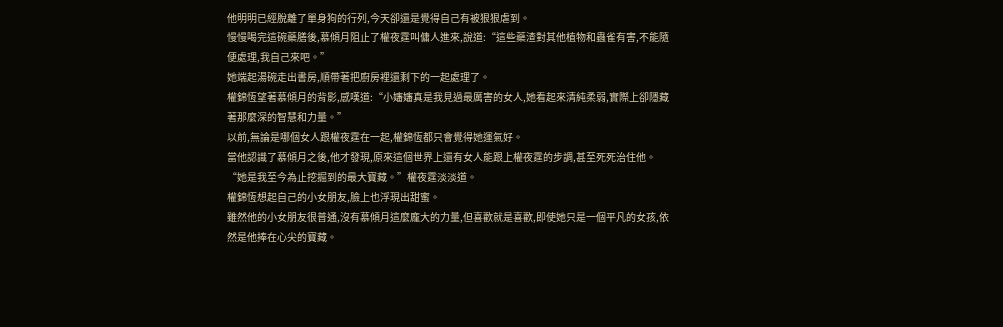他明明已經脫離了單身狗的行列,今天卻還是覺得自己有被狠狠虐到。
慢慢喝完這碗藥膳後,慕傾月阻止了權夜霆叫傭人進來,說道:“這些藥渣對其他植物和蟲雀有害,不能隨便處理,我自己來吧。”
她端起湯碗走出書房,順帶著把廚房裡還剩下的一起處理了。
權錦恆望著慕傾月的背影,感嘆道:“小嬸嬸真是我見過最厲害的女人,她看起來清純柔弱,實際上卻隱藏著那麼深的智慧和力量。”
以前,無論是哪個女人跟權夜霆在一起,權錦恆都只會覺得她運氣好。
當他認識了慕傾月之後,他才發現,原來這個世界上還有女人能跟上權夜霆的步調,甚至死死治住他。
“她是我至今為止挖掘到的最大寶藏。”權夜霆淡淡道。
權錦恆想起自己的小女朋友,臉上也浮現出甜蜜。
雖然他的小女朋友很普通,沒有慕傾月這麼龐大的力量,但喜歡就是喜歡,即使她只是一個平凡的女孩,依然是他捧在心尖的寶藏。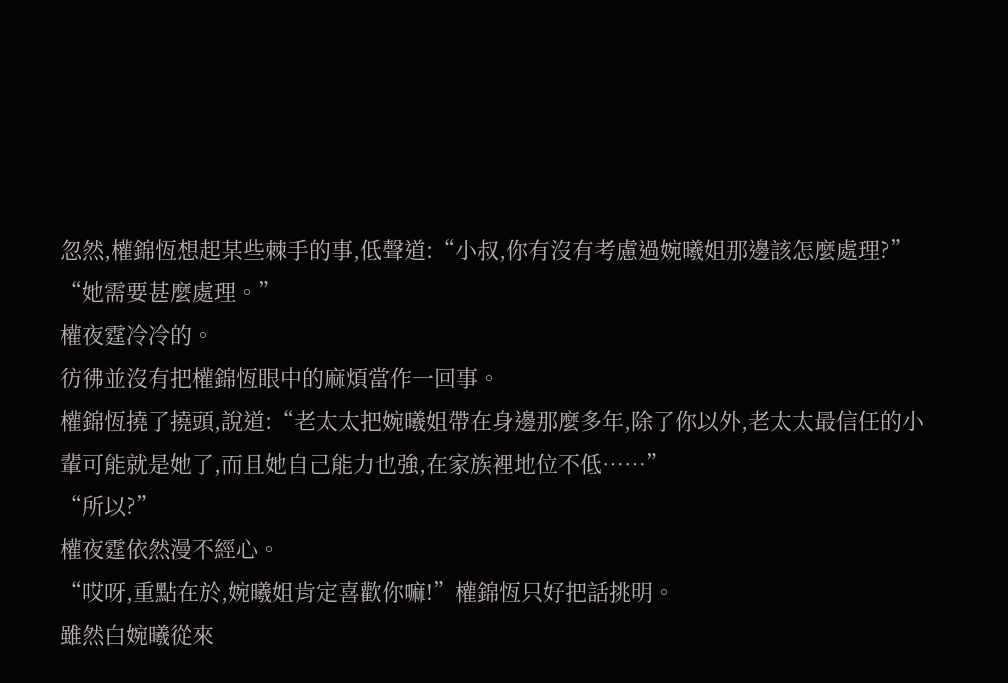忽然,權錦恆想起某些棘手的事,低聲道:“小叔,你有沒有考慮過婉曦姐那邊該怎麼處理?”
“她需要甚麼處理。”
權夜霆冷冷的。
彷彿並沒有把權錦恆眼中的麻煩當作一回事。
權錦恆撓了撓頭,說道:“老太太把婉曦姐帶在身邊那麼多年,除了你以外,老太太最信任的小輩可能就是她了,而且她自己能力也強,在家族裡地位不低……”
“所以?”
權夜霆依然漫不經心。
“哎呀,重點在於,婉曦姐肯定喜歡你嘛!”權錦恆只好把話挑明。
雖然白婉曦從來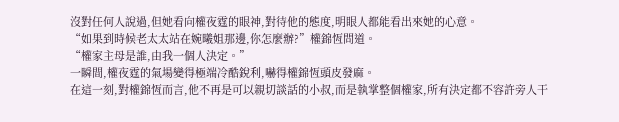沒對任何人說過,但她看向權夜霆的眼神,對待他的態度,明眼人都能看出來她的心意。
“如果到時候老太太站在婉曦姐那邊,你怎麼辦?”權錦恆問道。
“權家主母是誰,由我一個人決定。”
一瞬間,權夜霆的氣場變得極端冷酷銳利,嚇得權錦恆頭皮發麻。
在這一刻,對權錦恆而言,他不再是可以親切談話的小叔,而是執掌整個權家,所有決定都不容許旁人干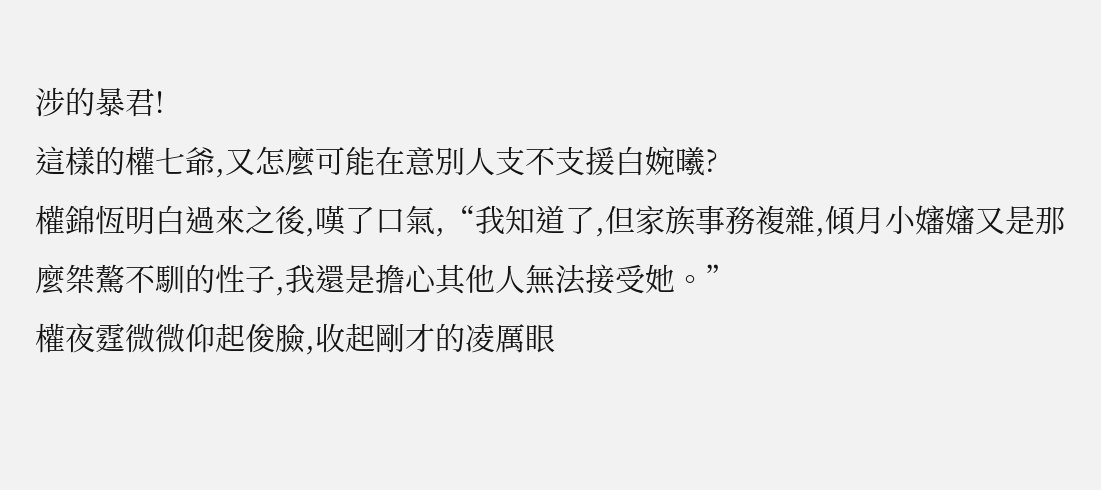涉的暴君!
這樣的權七爺,又怎麼可能在意別人支不支援白婉曦?
權錦恆明白過來之後,嘆了口氣,“我知道了,但家族事務複雜,傾月小嬸嬸又是那麼桀驁不馴的性子,我還是擔心其他人無法接受她。”
權夜霆微微仰起俊臉,收起剛才的凌厲眼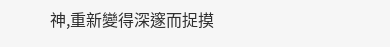神,重新變得深邃而捉摸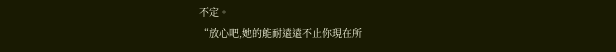不定。
“放心吧,她的能耐遠遠不止你現在所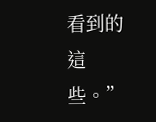看到的這些。”